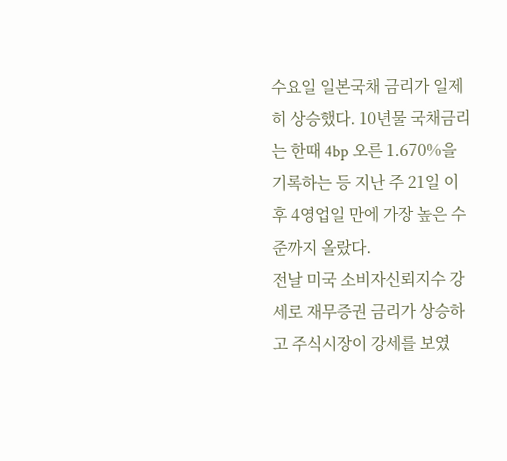수요일 일본국채 금리가 일제히 상승했다. 10년물 국채금리는 한때 4bp 오른 1.670%을 기록하는 등 지난 주 21일 이후 4영업일 만에 가장 높은 수준까지 올랐다.
전날 미국 소비자신뢰지수 강세로 재무증권 금리가 상승하고 주식시장이 강세를 보였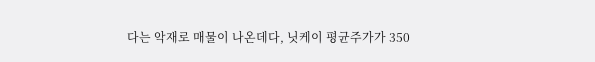다는 악재로 매물이 나온데다, 닛케이 평균주가가 350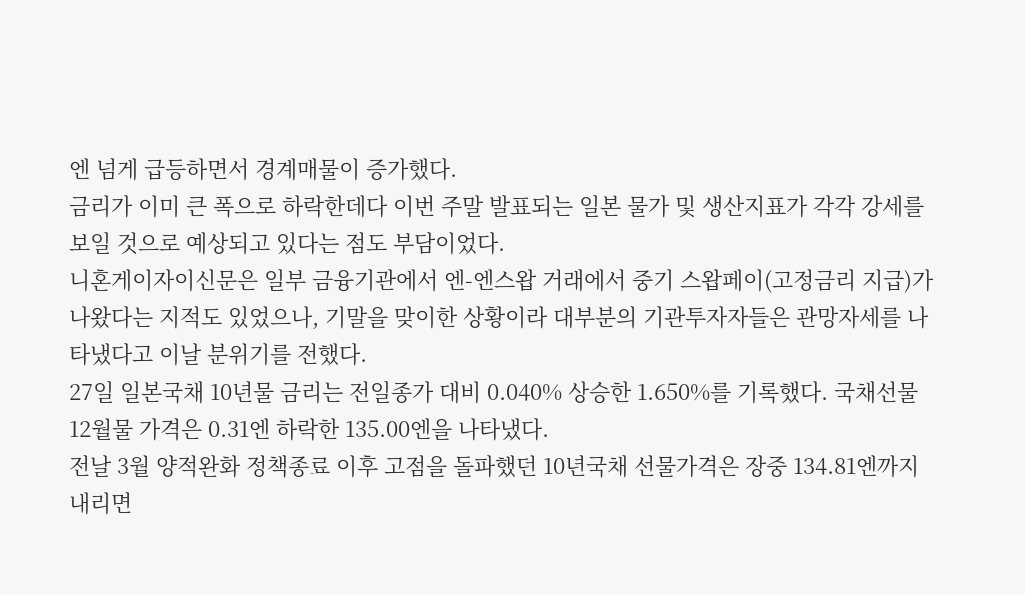엔 넘게 급등하면서 경계매물이 증가했다.
금리가 이미 큰 폭으로 하락한데다 이번 주말 발표되는 일본 물가 및 생산지표가 각각 강세를 보일 것으로 예상되고 있다는 점도 부담이었다.
니혼게이자이신문은 일부 금융기관에서 엔-엔스왑 거래에서 중기 스왑페이(고정금리 지급)가 나왔다는 지적도 있었으나, 기말을 맞이한 상황이라 대부분의 기관투자자들은 관망자세를 나타냈다고 이날 분위기를 전했다.
27일 일본국채 10년물 금리는 전일종가 대비 0.040% 상승한 1.650%를 기록했다. 국채선물 12월물 가격은 0.31엔 하락한 135.00엔을 나타냈다.
전날 3월 양적완화 정책종료 이후 고점을 돌파했던 10년국채 선물가격은 장중 134.81엔까지 내리면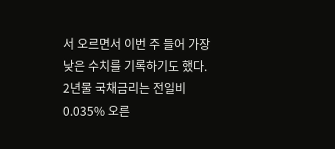서 오르면서 이번 주 들어 가장 낮은 수치를 기록하기도 했다.
2년물 국채금리는 전일비 0.035% 오른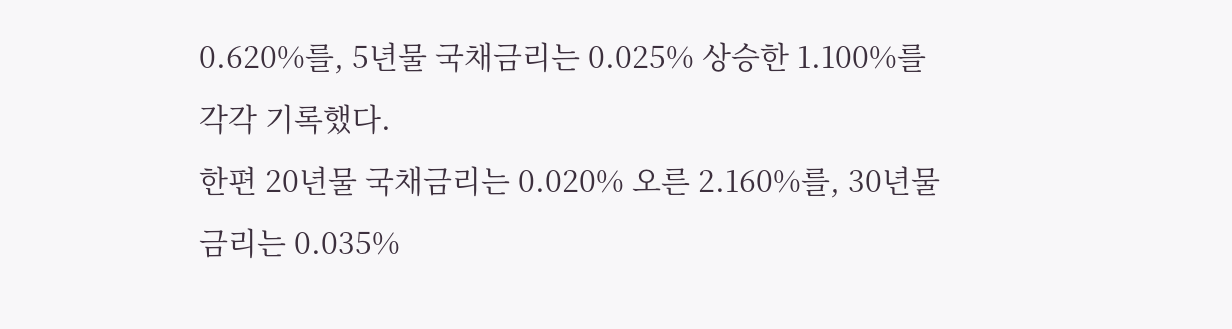0.620%를, 5년물 국채금리는 0.025% 상승한 1.100%를 각각 기록했다.
한편 20년물 국채금리는 0.020% 오른 2.160%를, 30년물 금리는 0.035%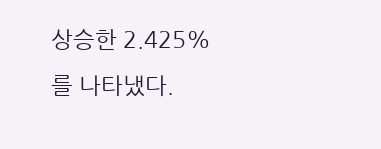상승한 2.425%를 나타냈다.